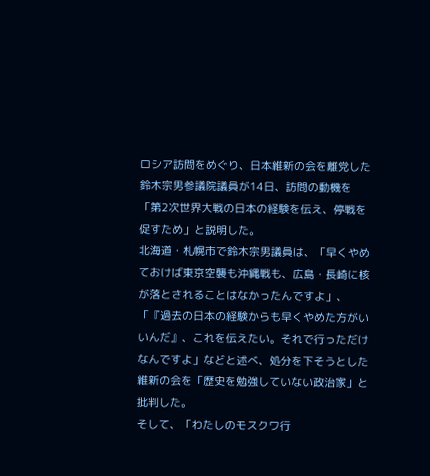ロシア訪問をめぐり、日本維新の会を離党した鈴木宗男参議院議員が14日、訪問の動機を「第2次世界大戦の日本の経験を伝え、停戦を促すため」と説明した。
北海道・札幌市で鈴木宗男議員は、「早くやめておけば東京空襲も沖縄戦も、広島・長崎に核が落とされることはなかったんですよ」、「『過去の日本の経験からも早くやめた方がいいんだ』、これを伝えたい。それで行っただけなんですよ」などと述べ、処分を下そうとした維新の会を「歴史を勉強していない政治家」と批判した。
そして、「わたしのモスクワ行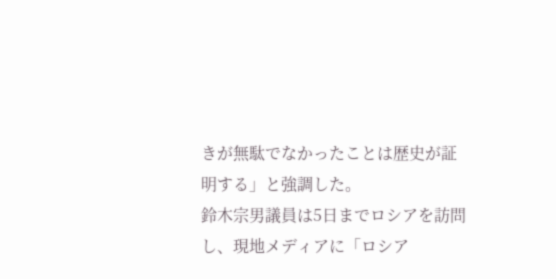きが無駄でなかったことは歴史が証明する」と強調した。
鈴木宗男議員は5日までロシアを訪問し、現地メディアに「ロシア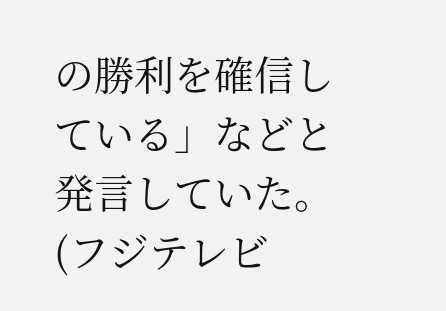の勝利を確信している」などと発言していた。
(フジテレビ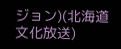ジョン)(北海道文化放送)